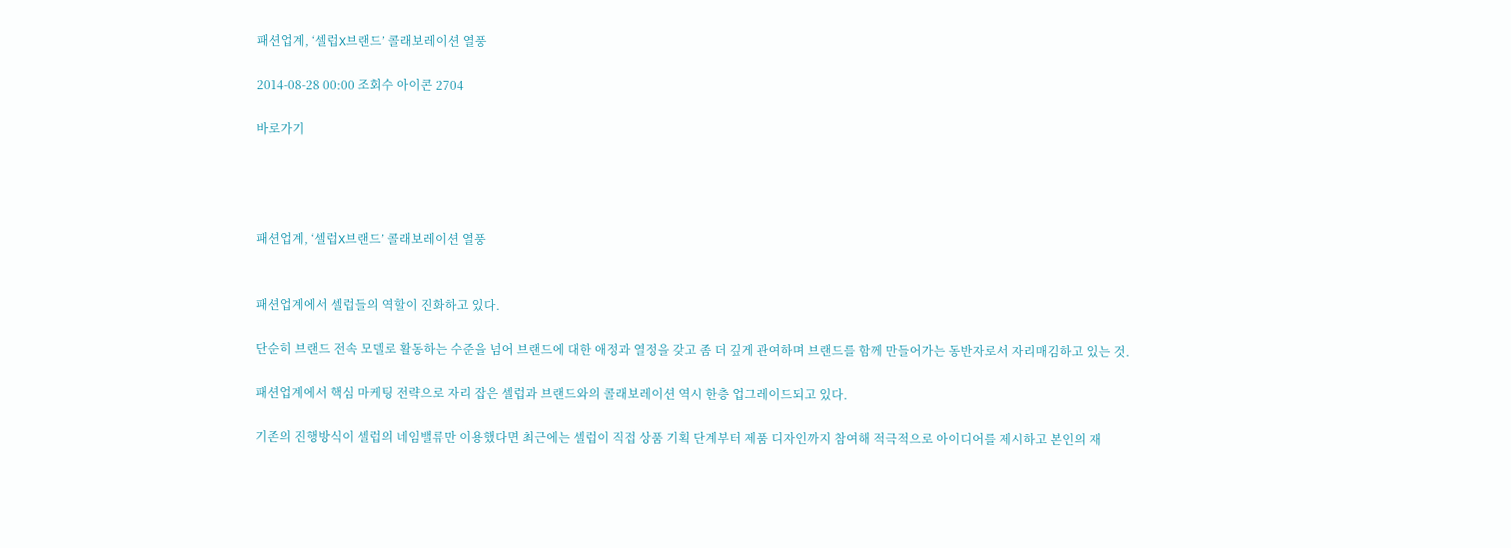패션업계, ‘셀럽X브랜드’ 콜래보레이션 열풍

2014-08-28 00:00 조회수 아이콘 2704

바로가기




패션업계, ‘셀럽X브랜드’ 콜래보레이션 열풍


패션업계에서 셀럽들의 역할이 진화하고 있다.

단순히 브랜드 전속 모델로 활동하는 수준을 넘어 브랜드에 대한 애정과 열정을 갖고 좀 더 깊게 관여하며 브랜드를 함께 만들어가는 동반자로서 자리매김하고 있는 것.

패션업계에서 핵심 마케팅 전략으로 자리 잡은 셀럽과 브랜드와의 콜래보레이션 역시 한층 업그레이드되고 있다.

기존의 진행방식이 셀럽의 네임밸류만 이용했다면 최근에는 셀럽이 직접 상품 기획 단계부터 제품 디자인까지 참여해 적극적으로 아이디어를 제시하고 본인의 재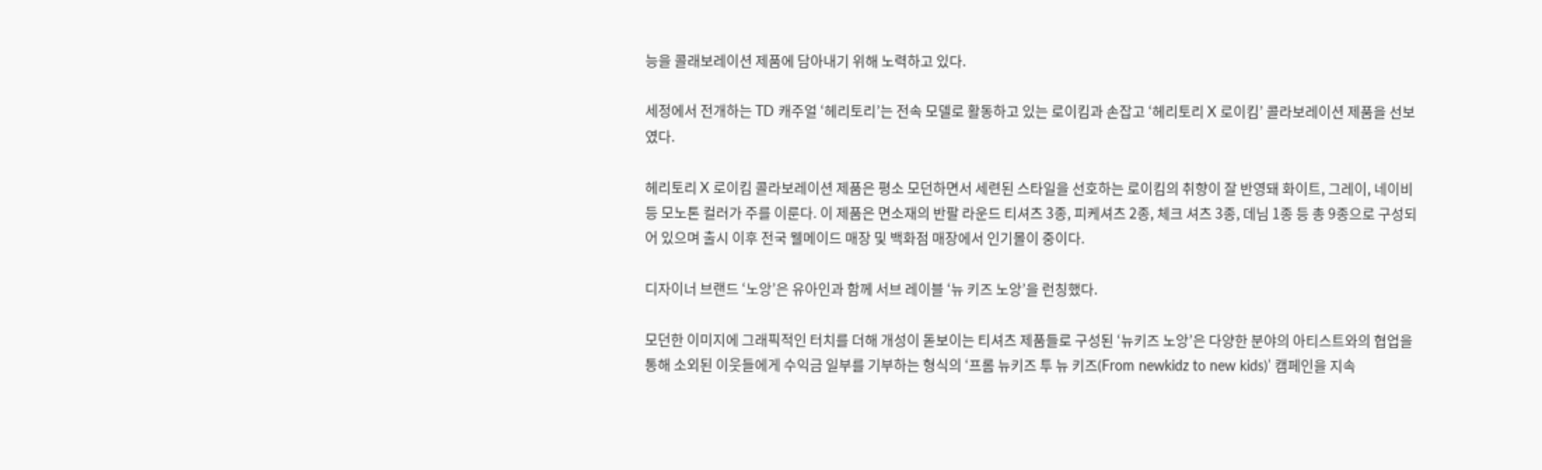능을 콜래보레이션 제품에 담아내기 위해 노력하고 있다.

세정에서 전개하는 TD 캐주얼 ‘헤리토리’는 전속 모델로 활동하고 있는 로이킴과 손잡고 ‘헤리토리 X 로이킴’ 콜라보레이션 제품을 선보였다.

헤리토리 X 로이킴 콜라보레이션 제품은 평소 모던하면서 세련된 스타일을 선호하는 로이킴의 취향이 잘 반영돼 화이트, 그레이, 네이비 등 모노톤 컬러가 주를 이룬다. 이 제품은 면소재의 반팔 라운드 티셔츠 3종, 피케셔츠 2종, 체크 셔츠 3종, 데님 1종 등 총 9종으로 구성되어 있으며 출시 이후 전국 웰메이드 매장 및 백화점 매장에서 인기몰이 중이다.

디자이너 브랜드 ‘노앙’은 유아인과 함께 서브 레이블 ‘뉴 키즈 노앙’을 런칭했다.

모던한 이미지에 그래픽적인 터치를 더해 개성이 돋보이는 티셔츠 제품들로 구성된 ‘뉴키즈 노앙’은 다양한 분야의 아티스트와의 협업을 통해 소외된 이웃들에게 수익금 일부를 기부하는 형식의 ‘프롬 뉴키즈 투 뉴 키즈(From newkidz to new kids)’ 캠페인을 지속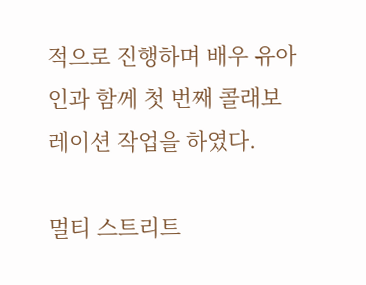적으로 진행하며 배우 유아인과 함께 첫 번째 콜래보레이션 작업을 하였다.

멀티 스트리트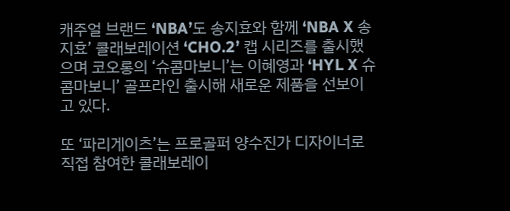캐주얼 브랜드 ‘NBA’도 송지효와 함께 ‘NBA X 송지효’ 콜래보레이션 ‘CHO.2’ 캡 시리즈를 출시했으며 코오롱의 ‘슈콤마보니’는 이혜영과 ‘HYL X 슈콤마보니’ 골프라인 출시해 새로운 제품을 선보이고 있다.

또 ‘파리게이츠’는 프로골퍼 양수진가 디자이너로 직접 참여한 콜래보레이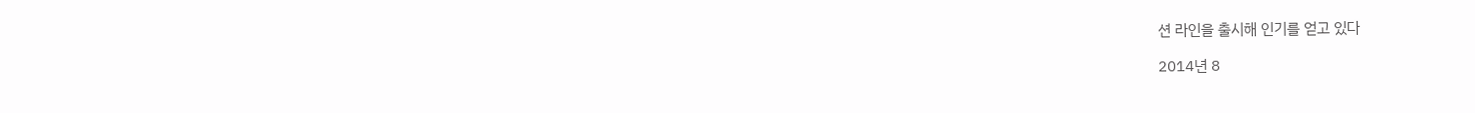션 라인을 출시해 인기를 얻고 있다

2014년 8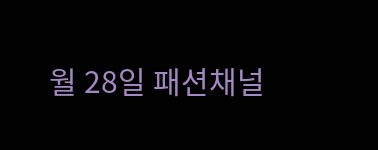월 28일 패션채널